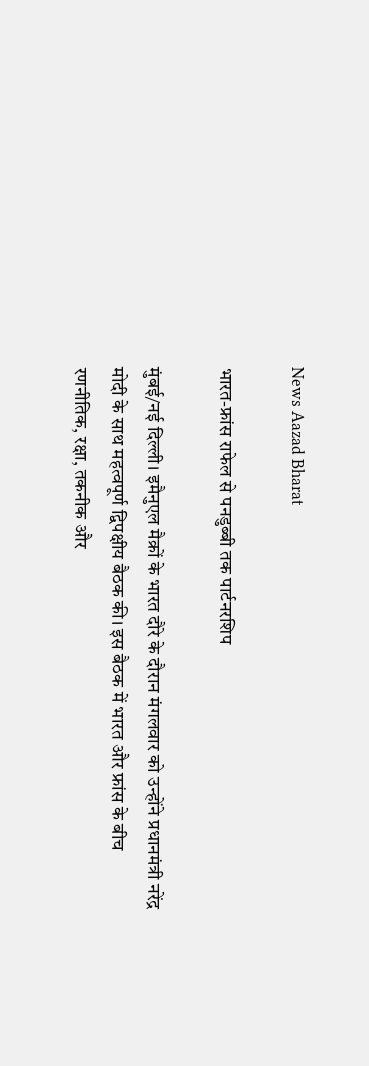News Aazad Bharat

भारत-फ्रांस राफेल से पनडुब्बी तक पार्टनरशिप

मुंबई/नई दिल्ली। इमैनुएल मैक्रों के भारत दौरे के दौरान मंगलवार को उन्होंने प्रधानमंत्री नरेंद्र मोदी के साथ महत्वपूर्ण द्विपक्षीय बैठक की। इस बैठक में भारत और फ्रांस के बीच रणनीतिक, रक्षा, तकनीक और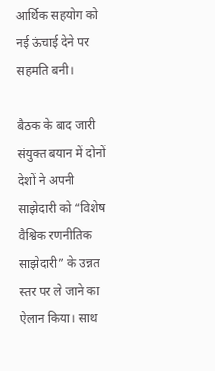आर्थिक सहयोग को नई ऊंचाई देने पर सहमति बनी।

बैठक के बाद जारी संयुक्त बयान में दोनों देशों ने अपनी साझेदारी को “विशेष वैश्विक रणनीतिक साझेदारी” के उन्नत स्तर पर ले जाने का ऐलान किया। साथ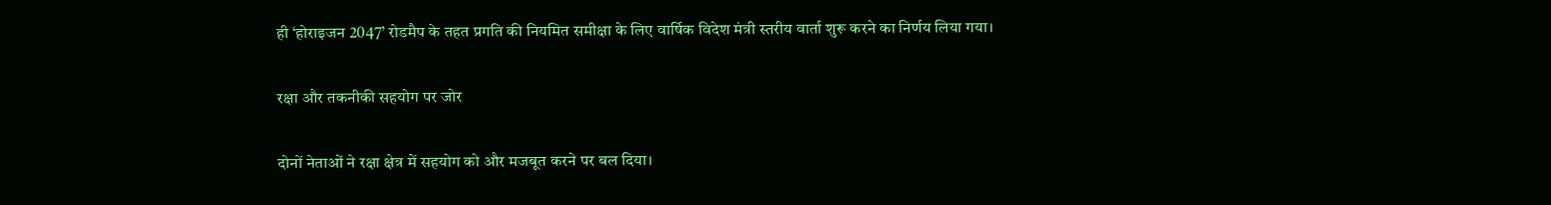ही ‘होराइजन 2047’ रोडमैप के तहत प्रगति की नियमित समीक्षा के लिए वार्षिक विदेश मंत्री स्तरीय वार्ता शुरू करने का निर्णय लिया गया।

रक्षा और तकनीकी सहयोग पर जोर

दोनों नेताओं ने रक्षा क्षेत्र में सहयोग को और मजबूत करने पर बल दिया।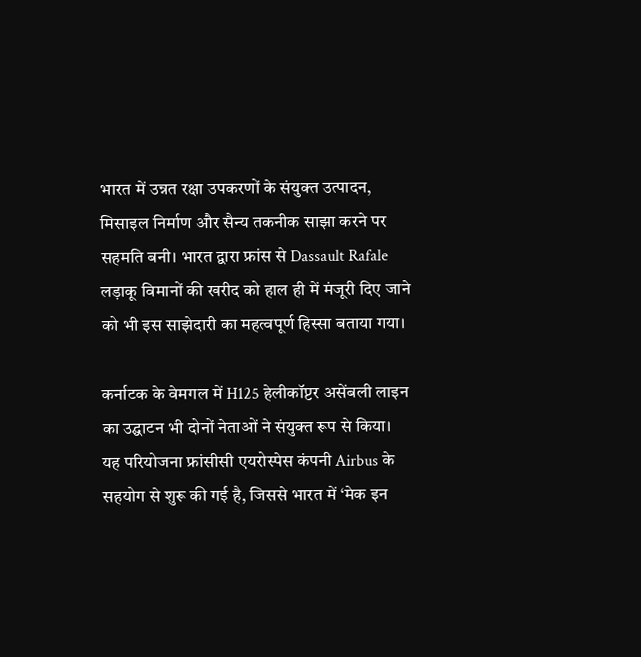भारत में उन्नत रक्षा उपकरणों के संयुक्त उत्पादन, मिसाइल निर्माण और सैन्य तकनीक साझा करने पर सहमति बनी। भारत द्वारा फ्रांस से Dassault Rafale लड़ाकू विमानों की खरीद को हाल ही में मंजूरी दिए जाने को भी इस साझेदारी का महत्वपूर्ण हिस्सा बताया गया।

कर्नाटक के वेमगल में H125 हेलीकॉप्टर असेंबली लाइन का उद्घाटन भी दोनों नेताओं ने संयुक्त रूप से किया। यह परियोजना फ्रांसीसी एयरोस्पेस कंपनी Airbus के सहयोग से शुरू की गई है, जिससे भारत में ‘मेक इन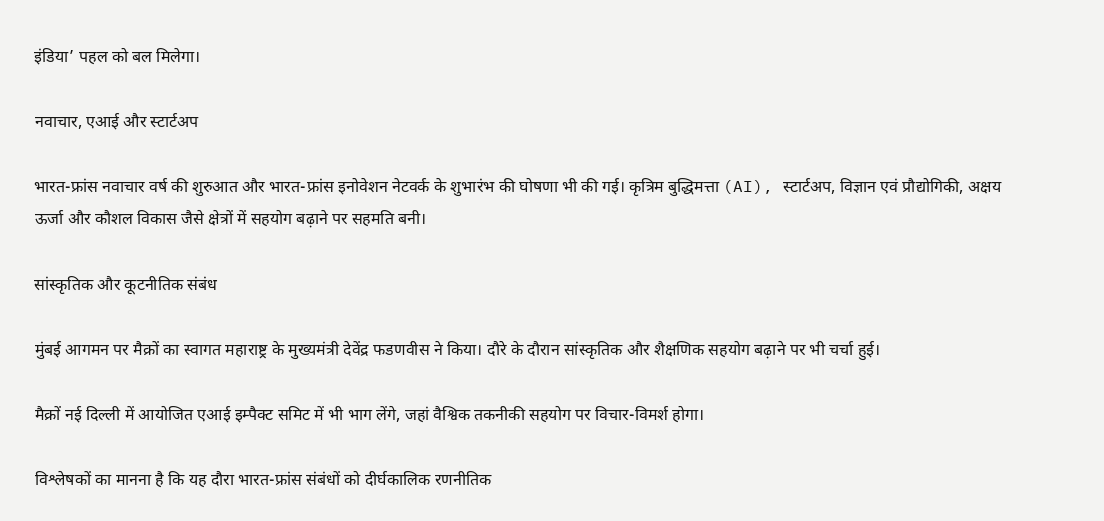इंडिया’ पहल को बल मिलेगा।

नवाचार, एआई और स्टार्टअप

भारत-फ्रांस नवाचार वर्ष की शुरुआत और भारत-फ्रांस इनोवेशन नेटवर्क के शुभारंभ की घोषणा भी की गई। कृत्रिम बुद्धिमत्ता (AI), स्टार्टअप, विज्ञान एवं प्रौद्योगिकी, अक्षय ऊर्जा और कौशल विकास जैसे क्षेत्रों में सहयोग बढ़ाने पर सहमति बनी।

सांस्कृतिक और कूटनीतिक संबंध

मुंबई आगमन पर मैक्रों का स्वागत महाराष्ट्र के मुख्यमंत्री देवेंद्र फडणवीस ने किया। दौरे के दौरान सांस्कृतिक और शैक्षणिक सहयोग बढ़ाने पर भी चर्चा हुई।

मैक्रों नई दिल्ली में आयोजित एआई इम्पैक्ट समिट में भी भाग लेंगे, जहां वैश्विक तकनीकी सहयोग पर विचार-विमर्श होगा।

विश्लेषकों का मानना है कि यह दौरा भारत-फ्रांस संबंधों को दीर्घकालिक रणनीतिक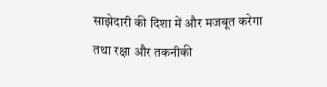साझेदारी की दिशा में और मजबूत करेगा तथा रक्षा और तकनीकी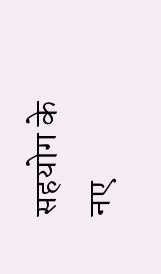सहयोग के नए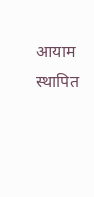आयाम स्थापित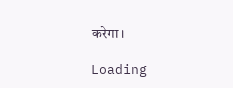करेगा।

Loading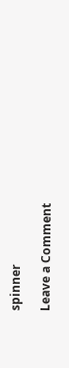spinner

Leave a Comment